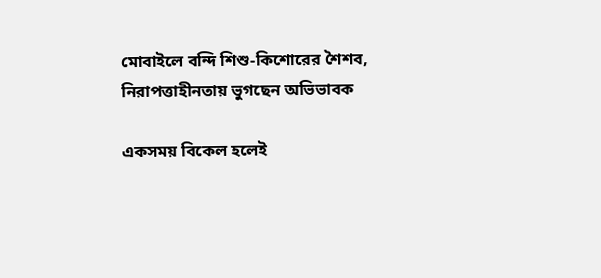মোবাইলে বন্দি শিশু-কিশোরের শৈশব, নিরাপত্তাহীনতায় ভুগছেন অভিভাবক

একসময় বিকেল হলেই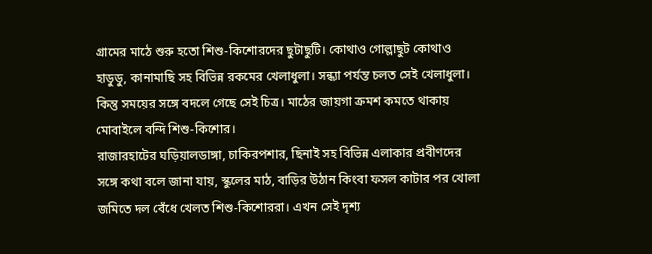গ্রামের মাঠে শুরু হতো শিশু-কিশোরদের ছুটাছুটি। কোথাও গোল্লাছুট কোথাও হাডুডু, কানামাছি সহ বিভিন্ন রকমের খেলাধুলা। সন্ধ্যা পর্যন্ত চলত সেই খেলাধুলা। কিন্তু সময়ের সঙ্গে বদলে গেছে সেই চিত্র। মাঠের জায়গা ক্রমশ কমতে থাকায় মোবাইলে বন্দি শিশু-কিশোর।
রাজারহাটের ঘড়িয়ালডাঙ্গা, চাকিরপশার, ছিনাই সহ বিভিন্ন এলাকার প্রবীণদের সঙ্গে কথা বলে জানা যায়, স্কুলের মাঠ, বাড়ির উঠান কিংবা ফসল কাটার পর খোলা জমিতে দল বেঁধে খেলত শিশু-কিশোররা। এখন সেই দৃশ্য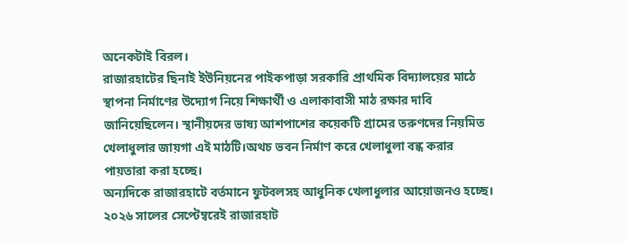অনেকটাই বিরল।
রাজারহাটের ছিনাই ইউনিয়নের পাইকপাড়া সরকারি প্রাথমিক বিদ্যালয়ের মাঠে স্থাপনা নির্মাণের উদ্যোগ নিয়ে শিক্ষার্থী ও এলাকাবাসী মাঠ রক্ষার দাবি জানিয়েছিলেন। স্থানীয়দের ভাষ্য আশপাশের কয়েকটি গ্রামের তরুণদের নিয়মিত খেলাধুলার জায়গা এই মাঠটি।অথচ ভবন নির্মাণ করে খেলাধুলা বন্ধ করার পায়তারা করা হচ্ছে।
অন্যদিকে রাজারহাটে বর্তমানে ফুটবলসহ আধুনিক খেলাধুলার আয়োজনও হচ্ছে। ২০২৬ সালের সেপ্টেম্বরেই রাজারহাট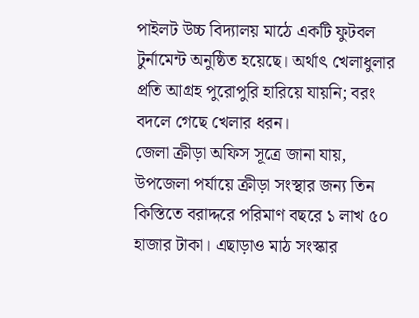পাইলট উচ্চ বিদ্যালয় মাঠে একটি ফুটবল টুর্নামেন্ট অনুষ্ঠিত হয়েছে। অর্থাৎ খেলাধুলার প্রতি আগ্রহ পুরোপুরি হারিয়ে যায়নি; বরং বদলে গেছে খেলার ধরন।
জেলা ক্রীড়া অফিস সূত্রে জানা যায়, উপজেলা পর্যায়ে ক্রীড়া সংস্থার জন্য তিন কিস্তিতে বরাদ্দরে পরিমাণ বছরে ১ লাখ ৫০ হাজার টাকা। এছাড়াও মাঠ সংস্কার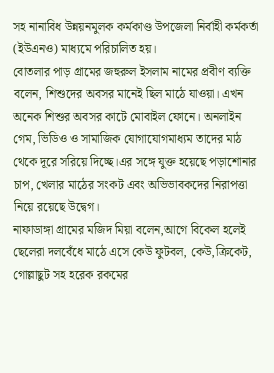সহ নানাবিধ উন্নয়নমুলক কর্মকাণ্ড উপজেলা নির্বাহী কর্মকর্তা (ইউএনও) মাধ্যমে পরিচালিত হয়।
বোতলার পাড় গ্রামের জহুরুল ইসলাম নামের প্রবীণ ব্যক্তি বলেন, শিশুদের অবসর মানেই ছিল মাঠে যাওয়া। এখন অনেক শিশুর অবসর কাটে মোবাইল ফোনে। অনলাইন গেম, ভিডিও ও সামাজিক যোগাযোগমাধ্যম তাদের মাঠ থেকে দূরে সরিয়ে দিচ্ছে।এর সঙ্গে যুক্ত হয়েছে পড়াশোনার চাপ, খেলার মাঠের সংকট এবং অভিভাবকদের নিরাপত্তা নিয়ে রয়েছে উদ্বেগ।
নাফাডাঙ্গা গ্রামের মজিদ মিয়া বলেন,আগে বিকেল হলেই ছেলেরা দলবেঁধে মাঠে এসে কেউ ফুটবল, কেউ,ক্রিকেট, গোল্লাছুট সহ হরেক রকমের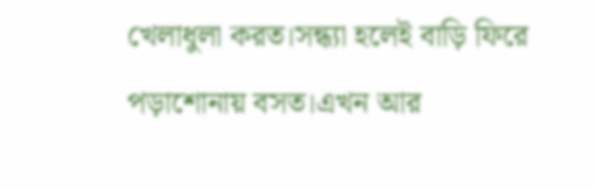খেলাধুলা করত।সন্ধ্যা হলেই বাড়ি ফিরে পড়াশোনায় বসত।এখন আর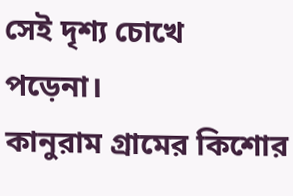সেই দৃশ্য চোখে পড়েনা।
কানুরাম গ্রামের কিশোর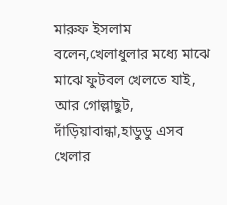মারুফ ইসলাম বলেন,খেলাধুলার মধ্যে মাঝে মাঝে ফুটবল খেলতে যাই, আর গোল্লাছুট, দাঁড়িয়াবান্ধা,হাডুডু এসব খেলার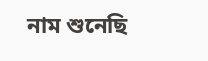নাম শুনেছি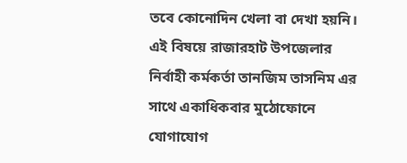তবে কোনোদিন খেলা বা দেখা হয়নি।
এই বিষয়ে রাজারহাট উপজেলার নির্বাহী কর্মকর্তা তানজিম তাসনিম এর সাথে একাধিকবার মুঠোফোনে যোগাযোগ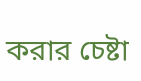করার চেষ্টা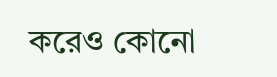করেও কোনো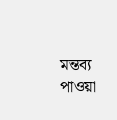মন্তব্য পাওয়া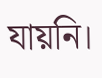যায়নি।